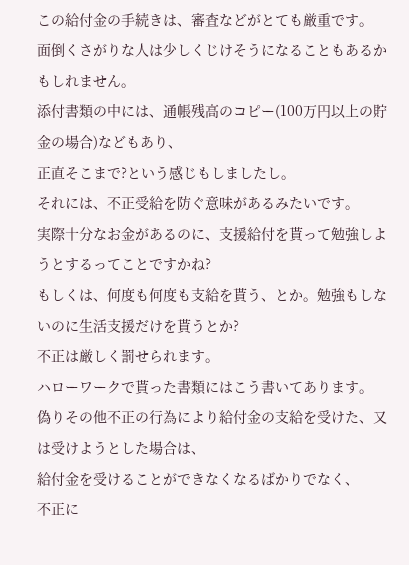この給付金の手続きは、審査などがとても厳重です。
面倒くさがりな人は少しくじけそうになることもあるかもしれません。
添付書類の中には、通帳残高のコピー(100万円以上の貯金の場合)などもあり、
正直そこまで?という感じもしましたし。
それには、不正受給を防ぐ意味があるみたいです。
実際十分なお金があるのに、支援給付を貰って勉強しようとするってことですかね?
もしくは、何度も何度も支給を貰う、とか。勉強もしないのに生活支援だけを貰うとか?
不正は厳しく罰せられます。
ハローワークで貰った書類にはこう書いてあります。
偽りその他不正の行為により給付金の支給を受けた、又は受けようとした場合は、
給付金を受けることができなくなるばかりでなく、
不正に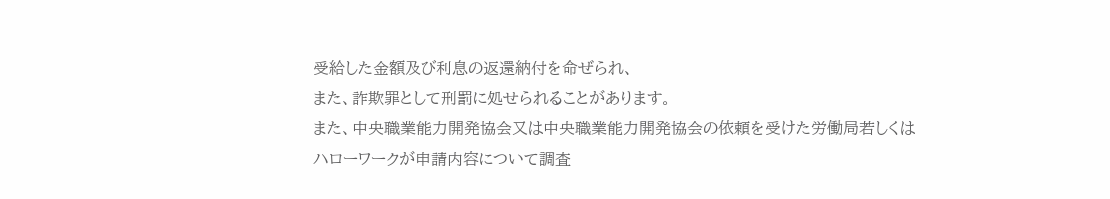受給した金額及び利息の返還納付を命ぜられ、
また、詐欺罪として刑罰に処せられることがあります。
また、中央職業能力開発協会又は中央職業能力開発協会の依頼を受けた労働局若しくは
ハローワークが申請内容について調査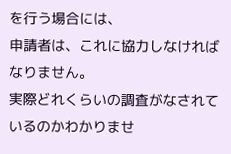を行う場合には、
申請者は、これに協力しなければなりません。
実際どれくらいの調査がなされているのかわかりませ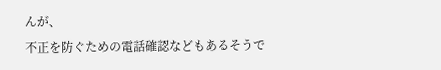んが、
不正を防ぐための電話確認などもあるそうで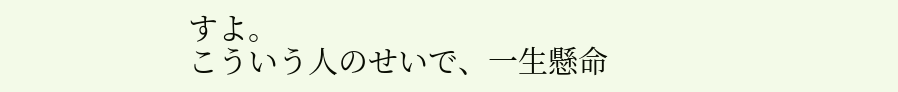すよ。
こういう人のせいで、一生懸命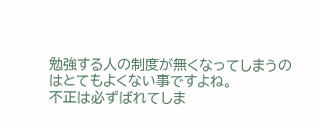勉強する人の制度が無くなってしまうのはとてもよくない事ですよね。
不正は必ずばれてしま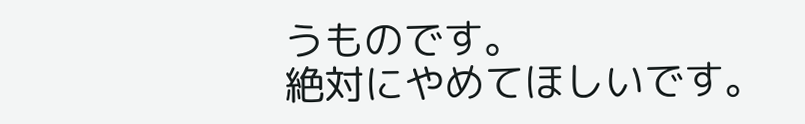うものです。
絶対にやめてほしいです。